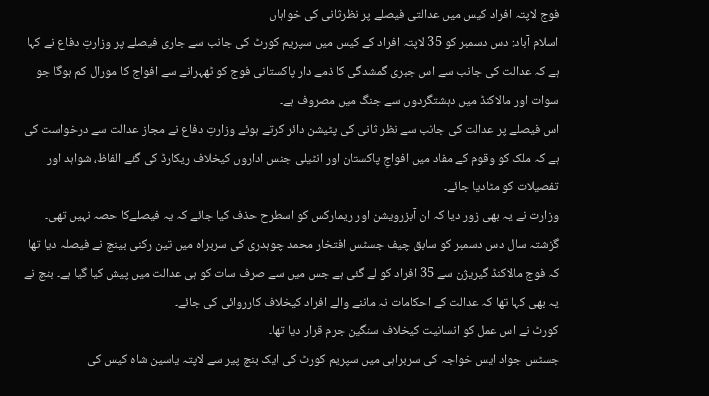فوج لاپتہ افراد کیس میں عدالتی فیصلے پر نظرثانی کی خواہاں
اسلام آباد: دس دسمبر کو 35 لاپتہ افراد کے کیس میں سپریم کورٹ کی جانب سے جاری فیصلے پر وزارتِ دفاع نے کہا ہے کہ عدالت کی جانب سے اس جبری گمشدگی کا ذمے دار پاکستانی فوج کو ٹھہرانے سے افواج کا مورال کم ہوگا جو سوات اور مالاکنڈ میں دہشتگردوں سے جنگ میں مصروف ہے۔
اس فیصلے پر عدالت کی جانب سے نظر ثانی کی پٹیشن دائر کرتے ہوئے وزارتِ دفاع نے مجاز عدالت سے درخواست کی ہے کہ ملک کو وقوم کے مفاد میں افواجِ پاکستان اور انٹیلی جنس اداروں کیخلاف ریکارڈ کی گئے الفاظ، شواہد اور تفصیلات کو مٹادیا جائے۔
وزارت نے یہ بھی زور دیا کہ ان آبزرویشن اور ریمارکس کو اسطرح حذف کیا جائے کہ یہ فیصلےکا حصہ نہیں تھی۔
گزشتہ سال دس دسمبر کو سابق چیف جسٹس افتخار محمد چوہدری کی سربراہ میں تین رکنی بینچ نے فیصلہ دیا تھا کہ فوج مالاکنڈ گیریژن سے 35 افراد کو لے گئی ہے جس میں سے صرف سات کو ہی عدالت میں پیش کیا گیا ہے۔ بنچ نے یہ بھی کہا تھا کہ عدالت کے احکامات نہ ماننے والے افراد کیخلاف کارروائی کی جائے۔
کورٹ نے اس عمل کو انسانیت کیخلاف سنگین جرم قرار دیا تھا۔
جسٹس جواد ایس خواجہ کی سربراہی میں سپریم کورٹ کی ایک بنچ پیر سے لاپتہ یاسین شاہ کیس کی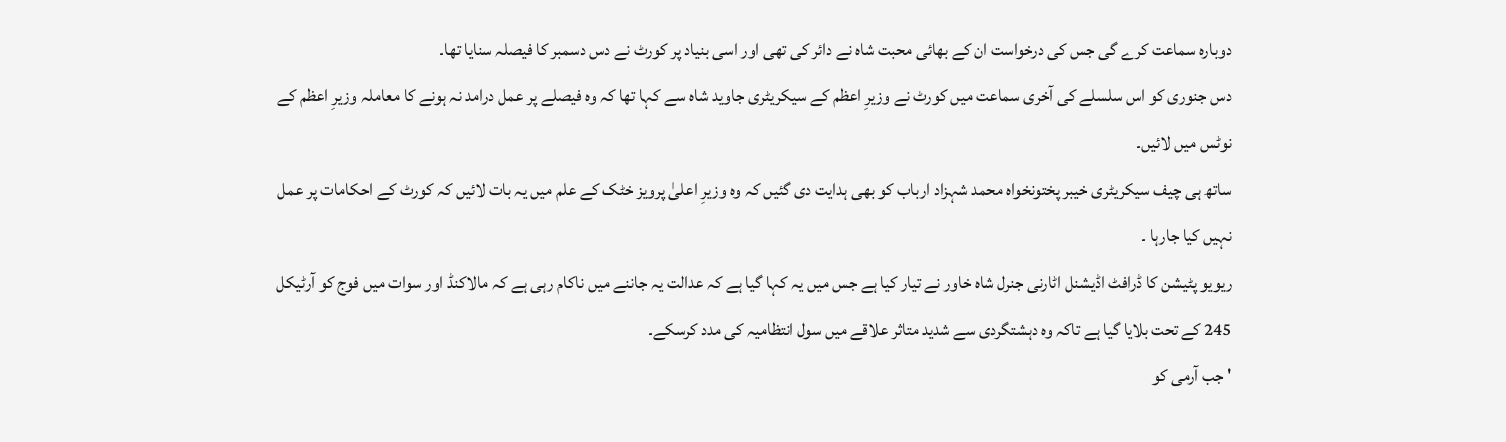دوبارہ سماعت کرے گی جس کی درخواست ان کے بھائی محبت شاہ نے دائر کی تھی اور اسی بنیاد پر کورٹ نے دس دسمبر کا فیصلہ سنایا تھا۔
دس جنوری کو اس سلسلے کی آخری سماعت میں کورٹ نے وزیرِ اعظم کے سیکریٹری جاوید شاہ سے کہا تھا کہ وہ فیصلے پر عمل درامد نہ ہونے کا معاملہ وزیرِ اعظم کے نوٹس میں لائیں۔
ساتھ ہی چیف سیکریٹری خیبر پختونخواہ محمد شہزاد ارباب کو بھی ہدایت دی گئیں کہ وہ وزیرِ اعلیٰ پرویز خٹک کے علم میں یہ بات لائیں کہ کورٹ کے احکامات پر عمل نہیں کیا جارہا ۔
ریویو پٹیشن کا ڈرافٹ اڈیشنل اٹارنی جنرل شاہ خاور نے تیار کیا ہے جس میں یہ کہا گیا ہے کہ عدالت یہ جاننے میں ناکام رہی ہے کہ مالاکنڈ اور سوات میں فوج کو آرٹیکل 245 کے تحت بلایا گیا ہے تاکہ وہ دہشتگردی سے شدید متاثر علاقے میں سول انتظامیہ کی مدد کرسکے۔
' جب آرمی کو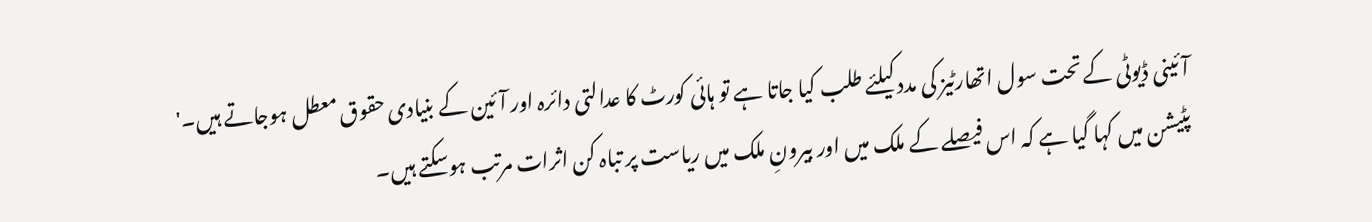آئینی ڈیوٹی کے تحت سول اتھارٹیز کی مدد کیلئے طلب کیا جاتا ہے تو ہائی کورٹ کا عدالتی دائرہ اور آئین کے بنیادی حقوق معطل ہوجاتے ہیں۔'
پٹیشن میں کہا گیا ہے کہ اس فیصلے کے ملک میں اور بیرونِ ملک میں ریاست پر تباہ کن اثرات مرتب ہوسکتے ہیں۔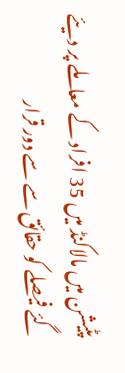پٹیشن میں مالاکنڈ میں 35 افراد کے معاملے پر دیئے گئے فیصلے کو حقائق سے سے دور قرار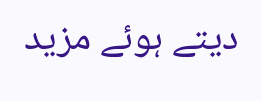دیتے ہوئے مزید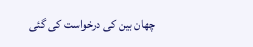چھان بین کی درخواست کی گئی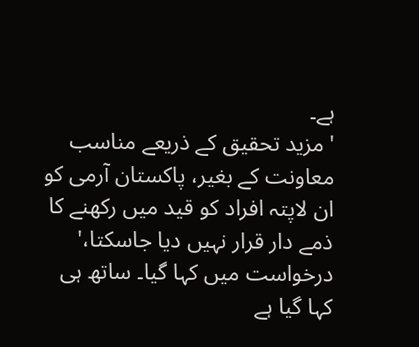ہے۔
' مزید تحقیق کے ذریعے مناسب معاونت کے بغیر، پاکستان آرمی کو ان لاپتہ افراد کو قید میں رکھنے کا ذمے دار قرار نہیں دیا جاسکتا،' درخواست میں کہا گیا۔ ساتھ ہی کہا گیا ہے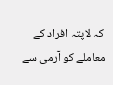کہ لاپتہ افراد کے معاملے کو آرمی سے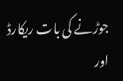جوڑنے کی بات ریکارڈ اور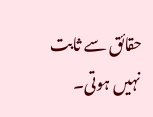حقائق سے ثابت نہیں ہوتی۔